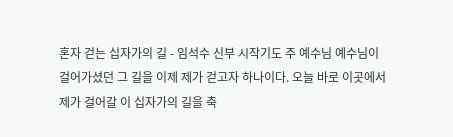혼자 걷는 십자가의 길 - 임석수 신부 시작기도 주 예수님 예수님이 걸어가셨던 그 길을 이제 제가 걷고자 하나이다. 오늘 바로 이곳에서 제가 걸어갈 이 십자가의 길을 축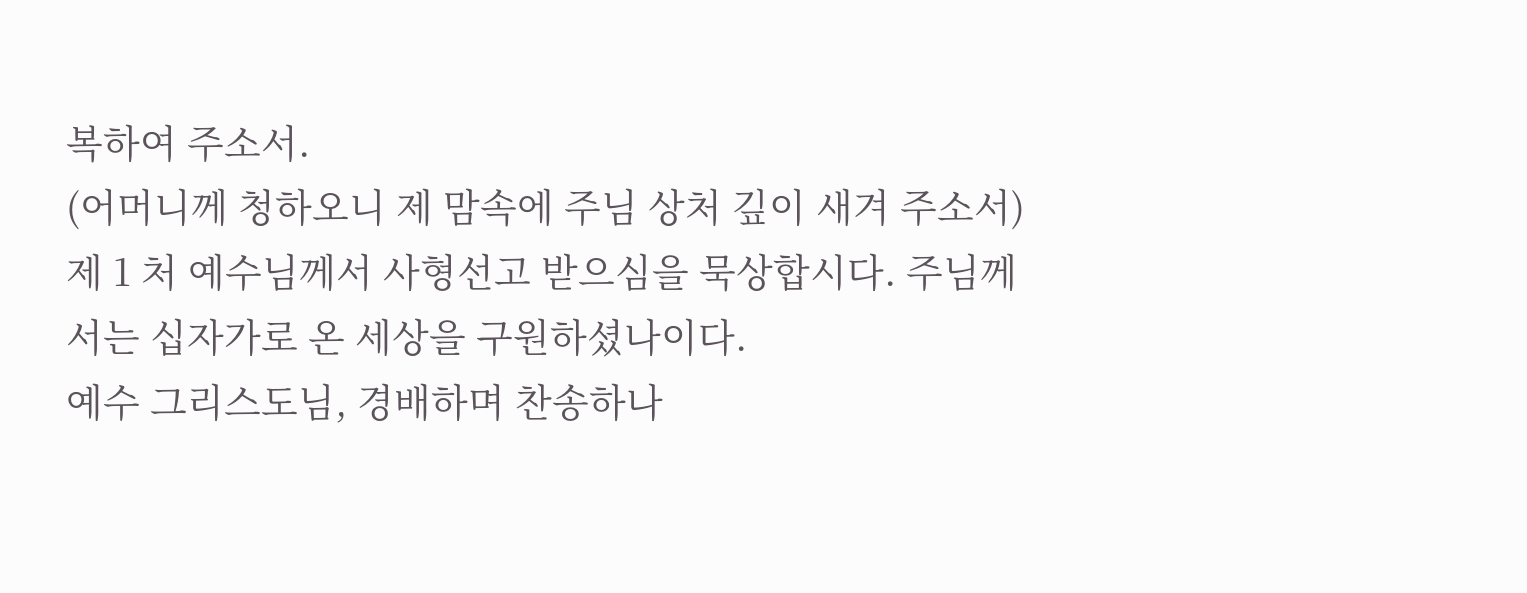복하여 주소서.
(어머니께 청하오니 제 맘속에 주님 상처 깊이 새겨 주소서) 제 1 처 예수님께서 사형선고 받으심을 묵상합시다. 주님께서는 십자가로 온 세상을 구원하셨나이다.
예수 그리스도님, 경배하며 찬송하나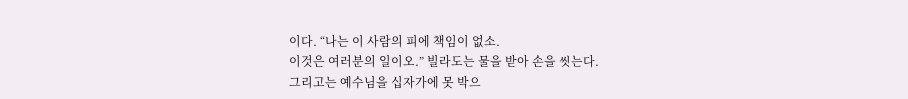이다. “나는 이 사람의 피에 책임이 없소.
이것은 여러분의 일이오.” 빌라도는 물을 받아 손을 씻는다.
그리고는 예수님을 십자가에 못 박으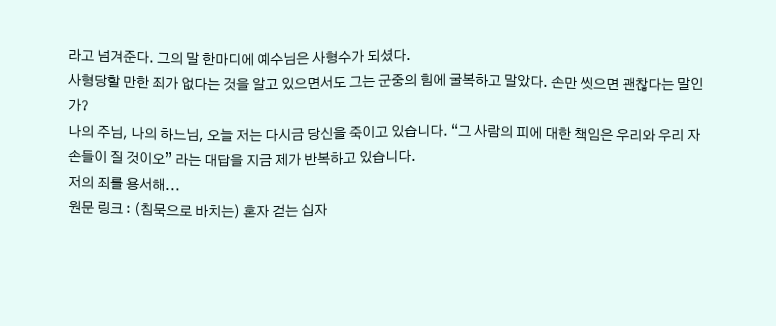라고 넘겨준다. 그의 말 한마디에 예수님은 사형수가 되셨다.
사형당할 만한 죄가 없다는 것을 알고 있으면서도 그는 군중의 힘에 굴복하고 말았다. 손만 씻으면 괜찮다는 말인가?
나의 주님, 나의 하느님, 오늘 저는 다시금 당신을 죽이고 있습니다. “그 사람의 피에 대한 책임은 우리와 우리 자손들이 질 것이오” 라는 대답을 지금 제가 반복하고 있습니다.
저의 죄를 용서해...
원문 링크 : (침묵으로 바치는) 혼자 걷는 십자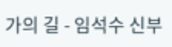가의 길 - 임석수 신부